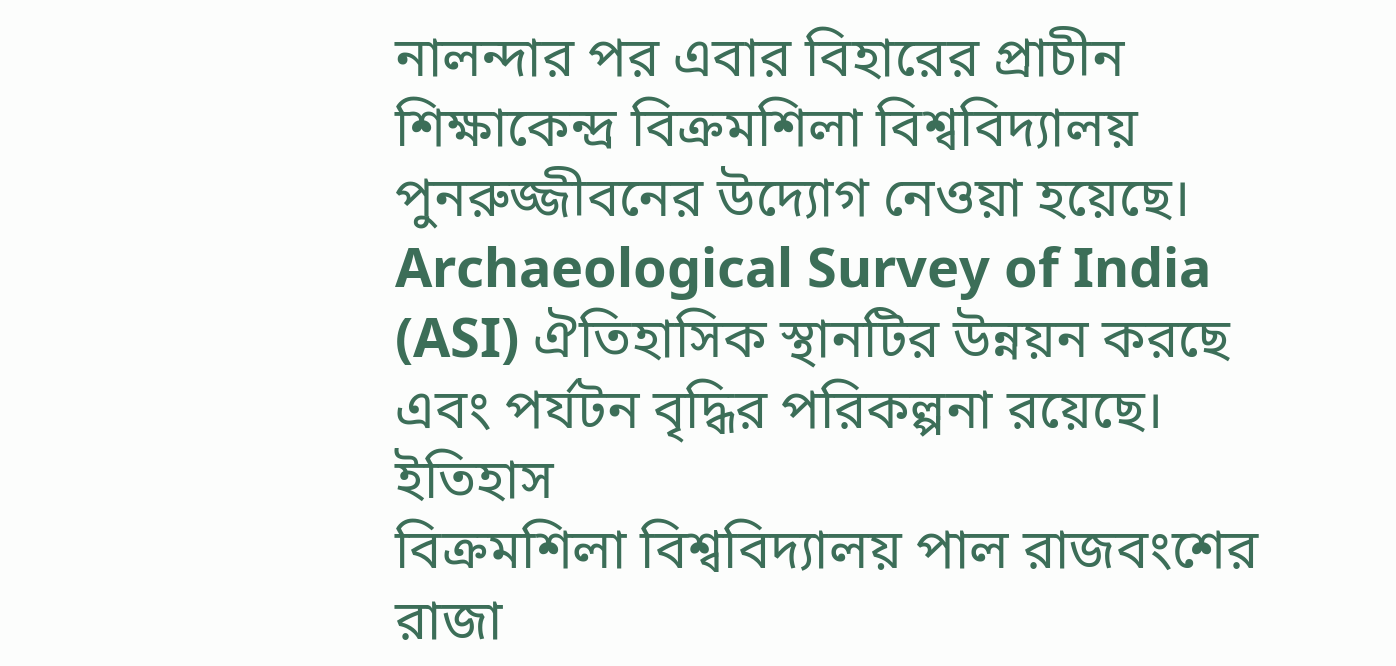নালন্দার পর এবার বিহারের প্রাচীন শিক্ষাকেন্দ্র বিক্রমশিলা বিশ্ববিদ্যালয় পুনরুজ্জীবনের উদ্যোগ নেওয়া হয়েছে। Archaeological Survey of India (ASI) ঐতিহাসিক স্থানটির উন্নয়ন করছে এবং পর্যটন বৃদ্ধির পরিকল্পনা রয়েছে।
ইতিহাস
বিক্রমশিলা বিশ্ববিদ্যালয় পাল রাজবংশের রাজা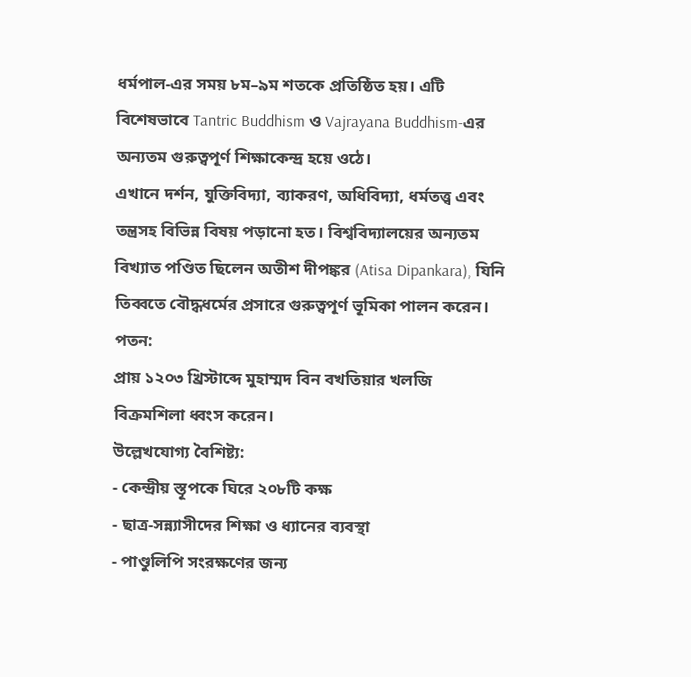ধর্মপাল-এর সময় ৮ম–৯ম শতকে প্রতিষ্ঠিত হয়। এটি বিশেষভাবে Tantric Buddhism ও Vajrayana Buddhism-এর অন্যতম গুরুত্বপূর্ণ শিক্ষাকেন্দ্র হয়ে ওঠে।
এখানে দর্শন, যুক্তিবিদ্যা, ব্যাকরণ, অধিবিদ্যা, ধর্মতত্ত্ব এবং তন্ত্রসহ বিভিন্ন বিষয় পড়ানো হত। বিশ্ববিদ্যালয়ের অন্যতম বিখ্যাত পণ্ডিত ছিলেন অতীশ দীপঙ্কর (Atisa Dipankara), যিনি তিব্বতে বৌদ্ধধর্মের প্রসারে গুরুত্বপূর্ণ ভূমিকা পালন করেন।
পতন:
প্রায় ১২০৩ খ্রিস্টাব্দে মুহাম্মদ বিন বখতিয়ার খলজি বিক্রমশিলা ধ্বংস করেন।
উল্লেখযোগ্য বৈশিষ্ট্য:
- কেন্দ্রীয় স্তূপকে ঘিরে ২০৮টি কক্ষ
- ছাত্র-সন্ন্যাসীদের শিক্ষা ও ধ্যানের ব্যবস্থা
- পাণ্ডুলিপি সংরক্ষণের জন্য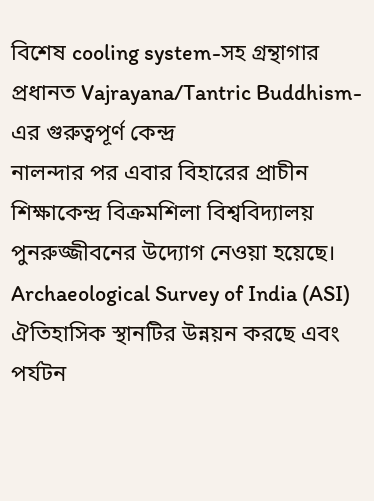বিশেষ cooling system-সহ গ্রন্থাগার
প্রধানত Vajrayana/Tantric Buddhism-এর গুরুত্বপূর্ণ কেন্দ্র
নালন্দার পর এবার বিহারের প্রাচীন শিক্ষাকেন্দ্র বিক্রমশিলা বিশ্ববিদ্যালয় পুনরুজ্জীবনের উদ্যোগ নেওয়া হয়েছে। Archaeological Survey of India (ASI) ঐতিহাসিক স্থানটির উন্নয়ন করছে এবং পর্যটন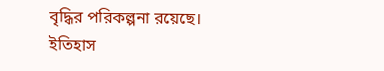বৃদ্ধির পরিকল্পনা রয়েছে।
ইতিহাস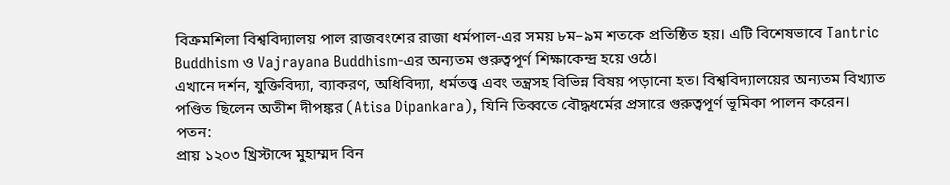বিক্রমশিলা বিশ্ববিদ্যালয় পাল রাজবংশের রাজা ধর্মপাল-এর সময় ৮ম–৯ম শতকে প্রতিষ্ঠিত হয়। এটি বিশেষভাবে Tantric Buddhism ও Vajrayana Buddhism-এর অন্যতম গুরুত্বপূর্ণ শিক্ষাকেন্দ্র হয়ে ওঠে।
এখানে দর্শন, যুক্তিবিদ্যা, ব্যাকরণ, অধিবিদ্যা, ধর্মতত্ত্ব এবং তন্ত্রসহ বিভিন্ন বিষয় পড়ানো হত। বিশ্ববিদ্যালয়ের অন্যতম বিখ্যাত পণ্ডিত ছিলেন অতীশ দীপঙ্কর (Atisa Dipankara), যিনি তিব্বতে বৌদ্ধধর্মের প্রসারে গুরুত্বপূর্ণ ভূমিকা পালন করেন।
পতন:
প্রায় ১২০৩ খ্রিস্টাব্দে মুহাম্মদ বিন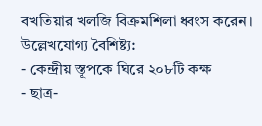বখতিয়ার খলজি বিক্রমশিলা ধ্বংস করেন।
উল্লেখযোগ্য বৈশিষ্ট্য:
- কেন্দ্রীয় স্তূপকে ঘিরে ২০৮টি কক্ষ
- ছাত্র-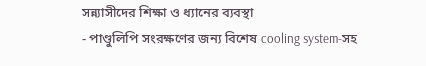সন্ন্যাসীদের শিক্ষা ও ধ্যানের ব্যবস্থা
- পাণ্ডুলিপি সংরক্ষণের জন্য বিশেষ cooling system-সহ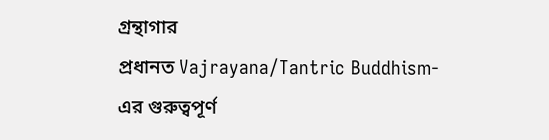গ্রন্থাগার
প্রধানত Vajrayana/Tantric Buddhism-এর গুরুত্বপূর্ণ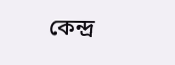কেন্দ্র